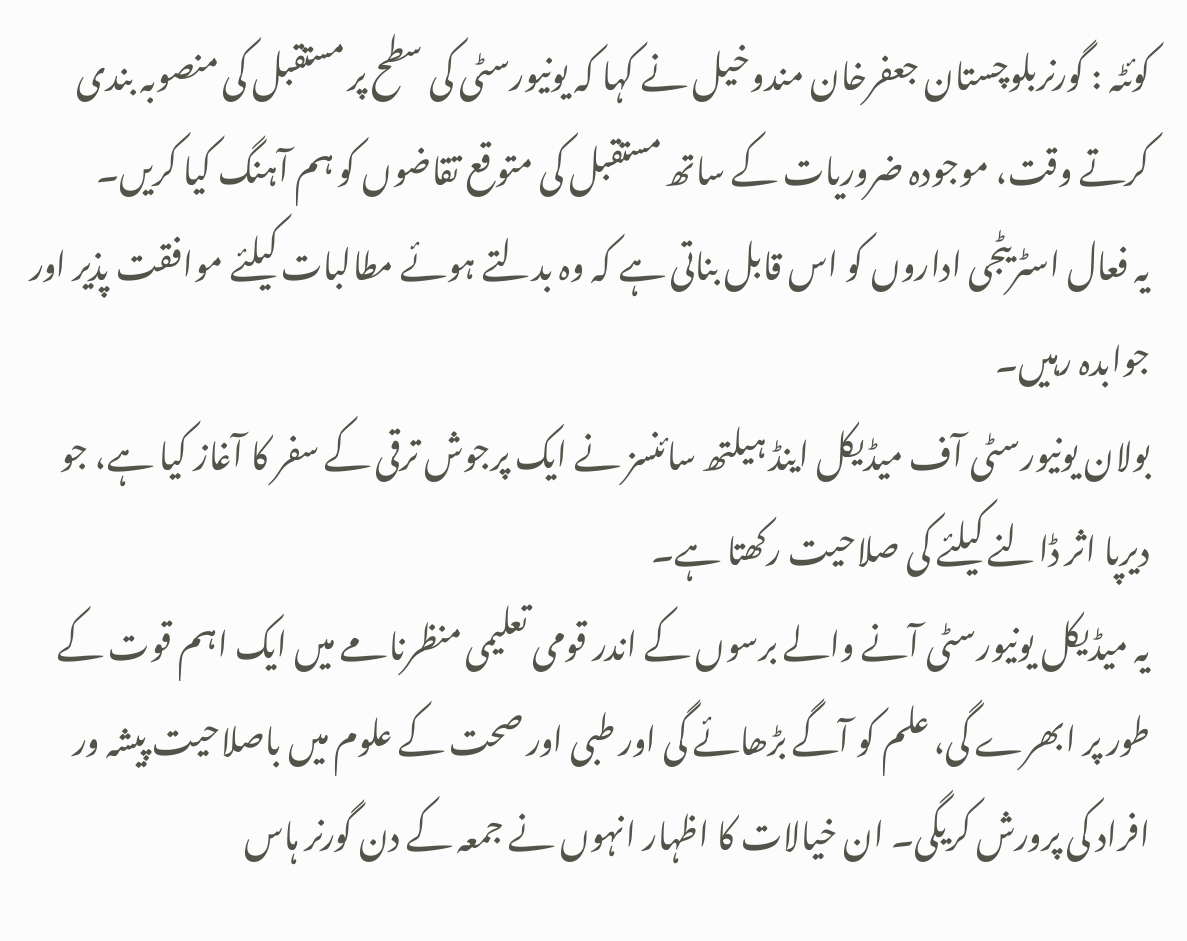کوئٹہ : گورنربلوچستان جعفرخان مندوخیل نے کہا کہ یونیورسٹی کی سطح پر مستقبل کی منصوبہ بندی کرتے وقت، موجودہ ضروریات کے ساتھ مستقبل کی متوقع تقاضوں کو ہم آہنگ کیا کریں۔
یہ فعال اسٹریٹجی اداروں کو اس قابل بناتی ہے کہ وہ بدلتے ہوئے مطالبات کیلئے موافقت پذیر اور جوابدہ رہیں۔
بولان یونیورسٹی آف میڈیکل اینڈ ہیلتھ سائنسز نے ایک پرجوش ترقی کے سفر کا آغاز کیا ہے، جو دیرپا اثر ڈالنے کیلئے کی صلاحیت رکھتا ہے۔
یہ میڈیکل یونیورسٹی آنے والے برسوں کے اندر قومی تعلیمی منظرنامے میں ایک اہم قوت کے طور پر ابھرے گی، علم کو آگے بڑھائے گی اور طبی اور صحت کے علوم میں باصلاحیت پیشہ ور افراد کی پرورش کریگی۔ ان خیالات کا اظہار انہوں نے جمعہ کے دن گورنر ہاس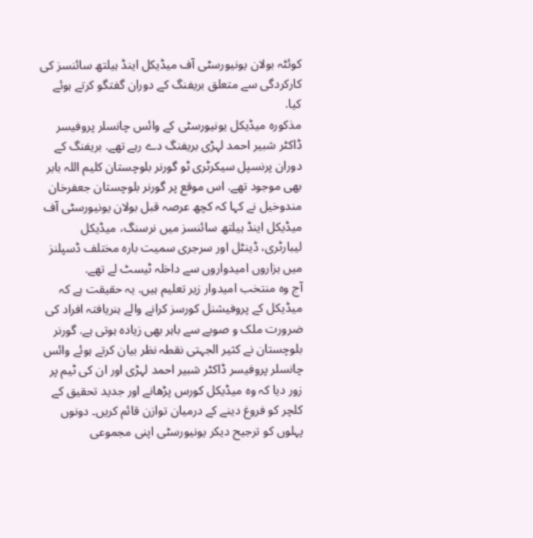کوئٹہ بولان یونیورسٹی آف میڈیکل اینڈ ہیلتھ سائنسز کی کارکردگی سے متعلق بریفنگ کے دوران گفتگو کرتے ہوئے کیا.
مذکورہ میڈیکل یونیورسٹی کے وائس چانسلر پروفیسر ڈاکٹر شبیر احمد لہڑی بریفنگ دے رہے تھے. بریفنگ کے دوران پرنسپل سیکرٹری ٹو گورنر بلوچستان کلیم اللہ بابر بھی موجود تھے. اس موقع پر گورنر بلوچستان جعفرخان مندوخیل نے کہا کہ کچھ عرصہ قبل بولان یونیورسٹی آف میڈیکل اینڈ ہیلتھ سائنسز میں نرسنگ، میڈیکل لیبارٹری، ڈینٹل اور سرجری سمیت بارہ مختلف ڈسپلنز میں ہزاروں امیدواروں سے داخلہ ٹیسٹ لے تھے.
آج وہ منتخب امیدوار زیر تعلیم ہیں. یہ حقیقت ہے کہ میڈیکل کے پروفیشنل کورسز کرانے والے ہنریافتہ افراد کی ضرورت ملک و صوبے سے باہر بھی زیادہ ہوتی ہے. گورنر بلوچستان نے کثیر الجہتی نقطہ نظر بیان کرتے ہوئے وائس چانسلر پروفیسر ڈاکٹر شبیر احمد لہڑی اور ان کی ٹیم پر زور دیا کہ وہ میڈیکل کورس پڑھانے اور جدید تحقیق کے کلچر کو فروغ دینے کے درمیان توازن قائم کریں۔ دونوں پہلوں کو ترجیح دیکر یونیورسٹی اپنی مجموعی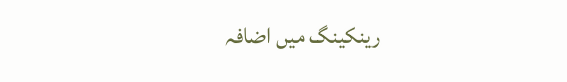رینکینگ میں اضافہ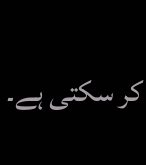کر سکتی ہے۔